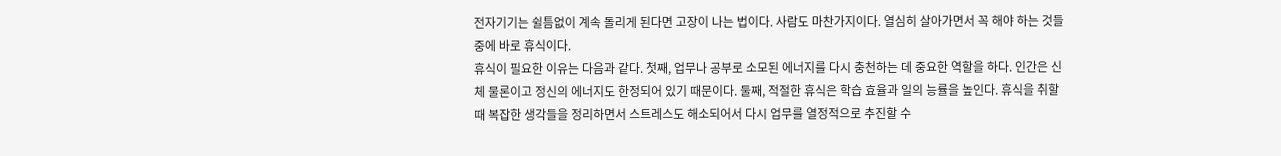전자기기는 쉴틈없이 계속 돌리게 된다면 고장이 나는 법이다. 사람도 마찬가지이다. 열심히 살아가면서 꼭 해야 하는 것들 중에 바로 휴식이다.
휴식이 필요한 이유는 다음과 같다. 첫째, 업무나 공부로 소모된 에너지를 다시 충천하는 데 중요한 역할을 하다. 인간은 신체 물론이고 정신의 에너지도 한정되어 있기 때문이다. 둘째, 적절한 휴식은 학습 효율과 일의 능률을 높인다. 휴식을 취할 때 복잡한 생각들을 정리하면서 스트레스도 해소되어서 다시 업무를 열정적으로 추진할 수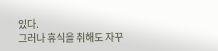있다.
그러나 휴식을 취해도 자꾸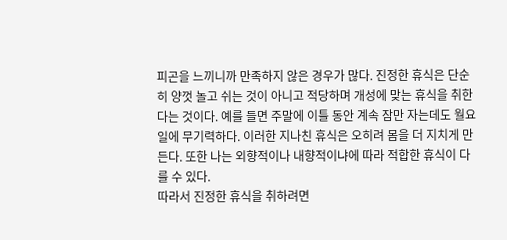피곤을 느끼니까 만족하지 않은 경우가 많다. 진정한 휴식은 단순히 양껏 놀고 쉬는 것이 아니고 적당하며 개성에 맞는 휴식을 취한다는 것이다. 예를 들면 주말에 이틀 동안 계속 잠만 자는데도 월요일에 무기력하다. 이러한 지나친 휴식은 오히려 몸을 더 지치게 만든다. 또한 나는 외향적이나 내향적이냐에 따라 적합한 휴식이 다를 수 있다.
따라서 진정한 휴식을 취하려면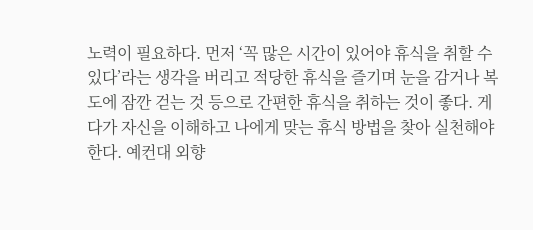노력이 필요하다. 먼저 ‘꼭 많은 시간이 있어야 휴식을 취할 수 있다’라는 생각을 버리고 적당한 휴식을 즐기며 눈을 감거나 복도에 잠깐 걷는 것 등으로 간편한 휴식을 취하는 것이 좋다. 게다가 자신을 이해하고 나에게 맞는 휴식 방법을 찾아 실천해야 한다. 예컨대 외향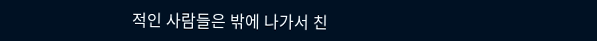적인 사람들은 밖에 나가서 친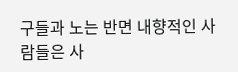구들과 노는 반면 내향적인 사람들은 사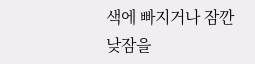색에 빠지거나 잠깐 낮잠을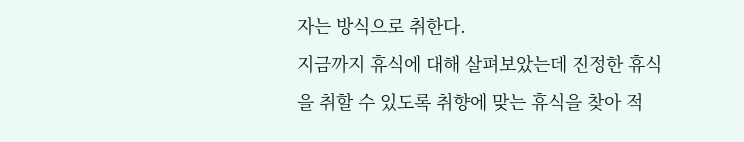자는 방식으로 취한다.
지금까지 휴식에 대해 살펴보았는데 진정한 휴식을 취할 수 있도록 취향에 맞는 휴식을 찾아 적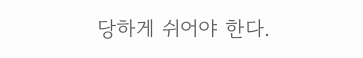당하게 쉬어야 한다.